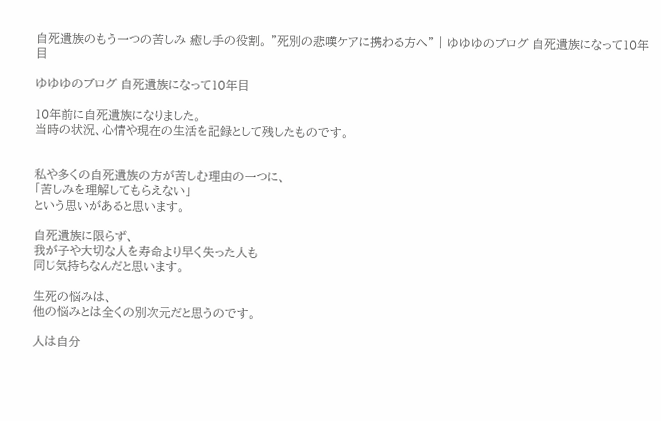自死遺族のもう一つの苦しみ 癒し手の役割。 ”死別の悲嘆ケアに携わる方へ” | ゆゆゆのブログ 自死遺族になって10年目

ゆゆゆのブログ 自死遺族になって10年目

10年前に自死遺族になりました。
当時の状況、心情や現在の生活を記録として残したものです。


私や多くの自死遺族の方が苦しむ理由の一つに、
「苦しみを理解してもらえない」
という思いがあると思います。

自死遺族に限らず、
我が子や大切な人を寿命より早く失った人も
同じ気持ちなんだと思います。

生死の悩みは、
他の悩みとは全くの別次元だと思うのです。

人は自分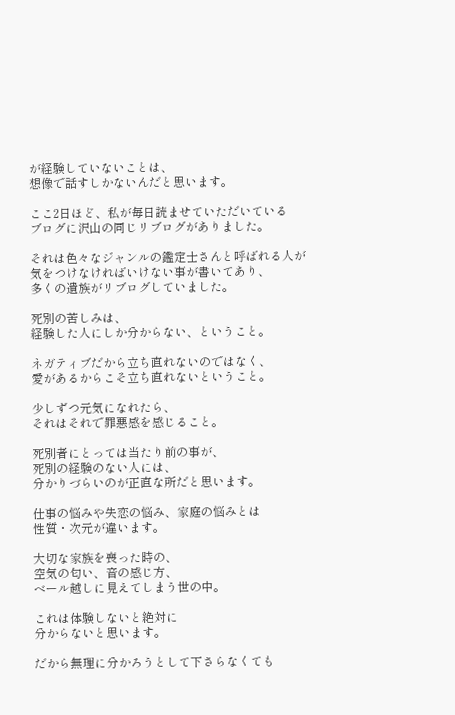が経験していないことは、
想像で話すしかないんだと思います。

ここ2日ほど、私が毎日読ませていただいている
ブログに沢山の同じリブログがありました。

それは色々なジャンルの鑑定士さんと呼ばれる人が
気をつけなければいけない事が書いてあり、
多くの遺族がリブログしていました。

死別の苦しみは、
経験した人にしか分からない、ということ。

ネガティブだから立ち直れないのではなく、
愛があるからこそ立ち直れないということ。

少しずつ元気になれたら、
それはそれで罪悪感を感じること。

死別者にとっては当たり前の事が、
死別の経験のない人には、
分かりづらいのが正直な所だと思います。

仕事の悩みや失恋の悩み、家庭の悩みとは
性質・次元が違います。

大切な家族を喪った時の、
空気の匂い、音の感じ方、
ベール越しに見えてしまう世の中。

これは体験しないと絶対に
分からないと思います。

だから無理に分かろうとして下さらなくても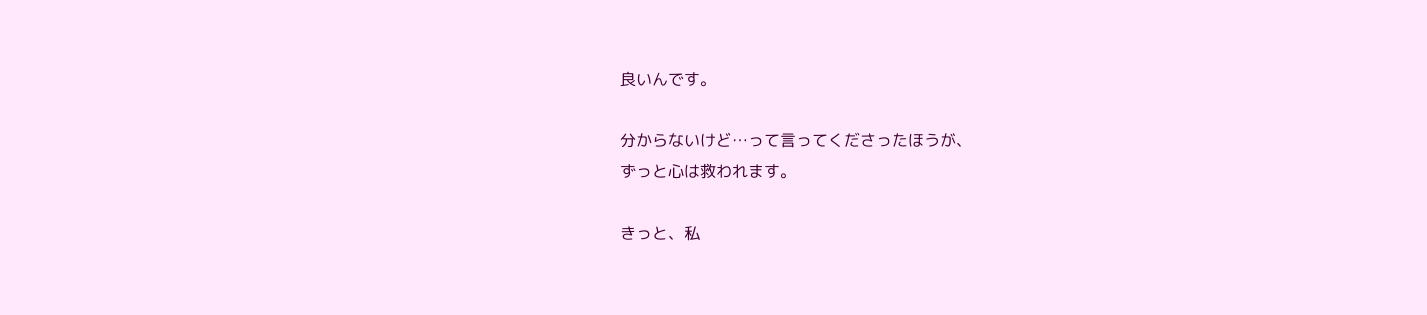良いんです。

分からないけど…って言ってくださったほうが、
ずっと心は救われます。

きっと、私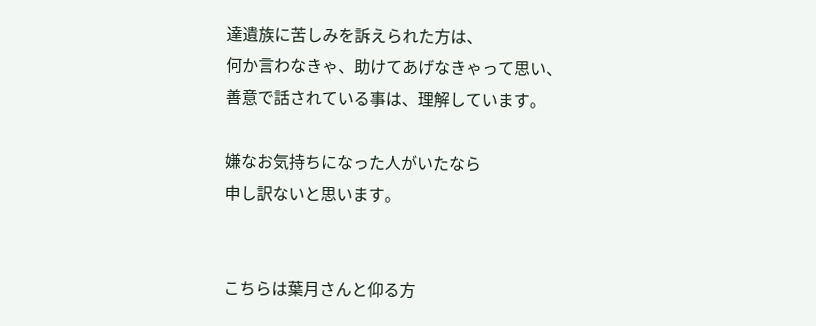達遺族に苦しみを訴えられた方は、
何か言わなきゃ、助けてあげなきゃって思い、
善意で話されている事は、理解しています。

嫌なお気持ちになった人がいたなら
申し訳ないと思います。


こちらは葉月さんと仰る方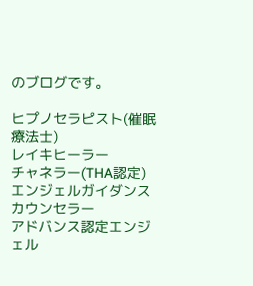のブログです。

ヒプノセラピスト(催眠療法士)
レイキヒーラー
チャネラー(THA認定)
エンジェルガイダンスカウンセラー
アドバンス認定エンジェル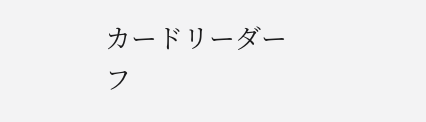カードリーダー
フ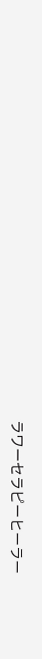ラワーセラピーヒーラー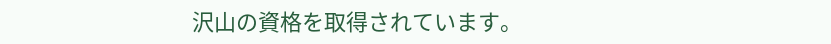沢山の資格を取得されています。